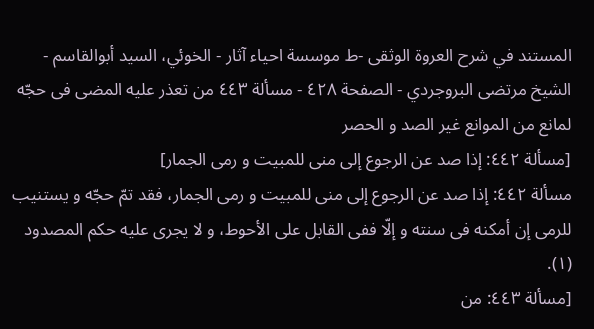المستند في شرح العروة الوثقى -ط موسسة احياء آثار - الخوئي، السيد أبوالقاسم - الشيخ مرتضى البروجردي - الصفحة ٤٢٨ - مسألة ٤٤٣ من تعذر علیه المضی فی حجّه لمانع من الموانع غیر الصد و الحصر
[مسألة ٤٤٢: إذا صد عن الرجوع إلی منی للمبیت و رمی الجمار]
مسألة ٤٤٢: إذا صد عن الرجوع إلی منی للمبیت و رمی الجمار، فقد تمّ حجّه و یستنیب للرمی إن أمکنه فی سنته و إلّا ففی القابل علی الأحوط، و لا یجری علیه حکم المصدود (١).
[مسألة ٤٤٣: من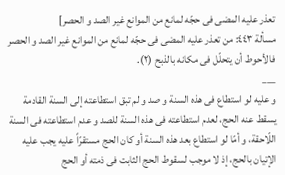تعذر علیه المضی فی حجّه لمانع من الموانع غیر الصد و الحصر]
مسألة ٤٤٣: من تعذر علیه المضی فی حجّه لمانع من الموانع غیر الصد و الحصر فالأحوط أن یتحلّل فی مکانه بالذبح (٢).
___
و علیه لو استطاع فی هذه السنة و صد و لم تبق استطاعته إلی السنة القادمة یسقط عنه الحج، لعدم استطاعته فی هذه السنة للصد و عدم استطاعته فی السنة اللّاحقة، و أمّا لو استطاع بعد هذه السنة أو کان الحج مستقرّاً علیه یجب علیه الإتیان بالحج، إذ لا موجب لسقوط الحج الثابت فی ذمته أو الحج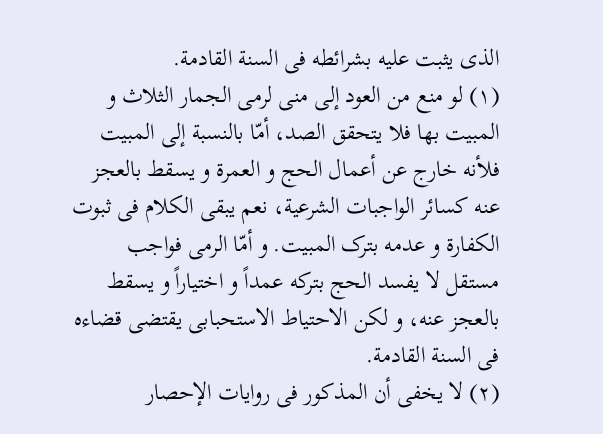الذی یثبت علیه بشرائطه فی السنة القادمة.
(١) لو منع من العود إلی منی لرمی الجمار الثلاث و المبیت بها فلا یتحقق الصد، أمّا بالنسبة إلی المبیت فلأنه خارج عن أعمال الحج و العمرة و یسقط بالعجز عنه کسائر الواجبات الشرعیة، نعم یبقی الکلام فی ثبوت الکفارة و عدمه بترک المبیت. و أمّا الرمی فواجب مستقل لا یفسد الحج بترکه عمداً و اختیاراً و یسقط بالعجز عنه، و لکن الاحتیاط الاستحبابی یقتضی قضاءه فی السنة القادمة.
(٢) لا یخفی أن المذکور فی روایات الإحصار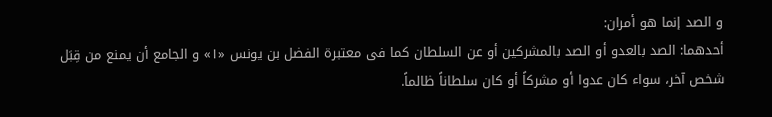و الصد إنما هو أمران:
أحدهما: الصد بالعدو أو الصد بالمشرکین أو عن السلطان کما فی معتبرة الفضل بن یونس «١» و الجامع أن یمنع من قِبَل شخص آخر، سواء کان عدوا أو مشرکاً أو کان سلطاناً ظالماً.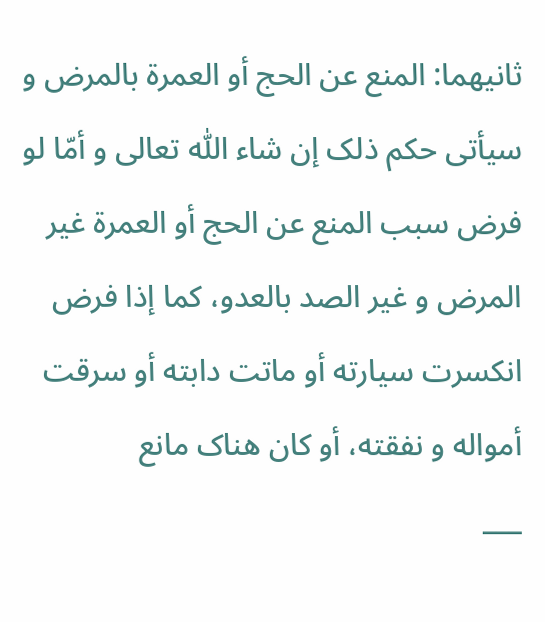ثانیهما: المنع عن الحج أو العمرة بالمرض و سیأتی حکم ذلک إن شاء اللّٰه تعالی و أمّا لو فرض سبب المنع عن الحج أو العمرة غیر المرض و غیر الصد بالعدو، کما إذا فرض انکسرت سیارته أو ماتت دابته أو سرقت أمواله و نفقته، أو کان هناک مانع
___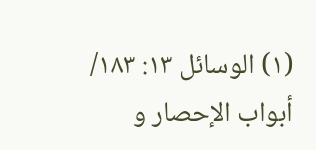(١) الوسائل ١٣: ١٨٣/ أبواب الإحصار و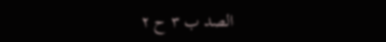الصد ب ٣ ح ٢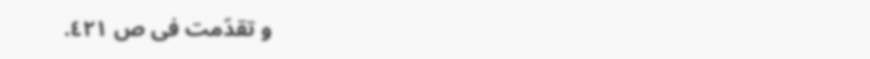و تقدّمت فی ص ٤٢١.